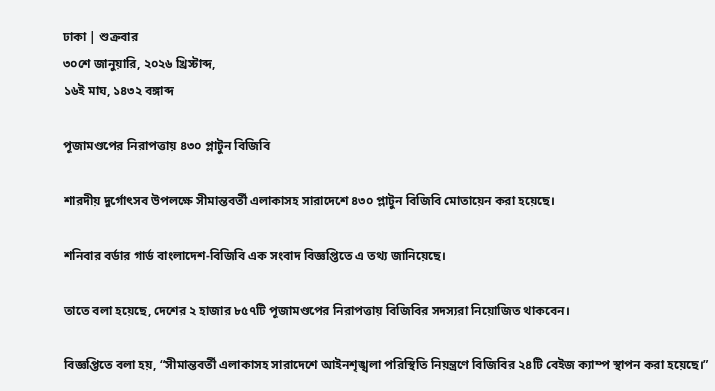ঢাকা | শুক্রবার
৩০শে জানুয়ারি, ২০২৬ খ্রিস্টাব্দ,
১৬ই মাঘ, ১৪৩২ বঙ্গাব্দ

পূজামণ্ডপের নিরাপত্তায় ৪৩০ প্লাটুন বিজিবি

শারদীয় দুর্গোৎসব উপলক্ষে সীমান্তবর্তী এলাকাসহ সারাদেশে ৪৩০ প্লাটুন বিজিবি মোতায়েন করা হয়েছে।

শনিবার বর্ডার গার্ড বাংলাদেশ-বিজিবি এক সংবাদ বিজ্ঞপ্তিতে এ তথ্য জানিয়েছে।

তাতে বলা হয়েছে, দেশের ২ হাজার ৮৫৭টি পূজামণ্ডপের নিরাপত্তায় বিজিবির সদস্যরা নিয়োজিত থাকবেন।

বিজ্ঞপ্তিতে বলা হয়, “সীমান্তবর্তী এলাকাসহ সারাদেশে আইনশৃঙ্খলা পরিস্থিতি নিয়ন্ত্রণে বিজিবির ২৪টি বেইজ ক্যাম্প স্থাপন করা হয়েছে।”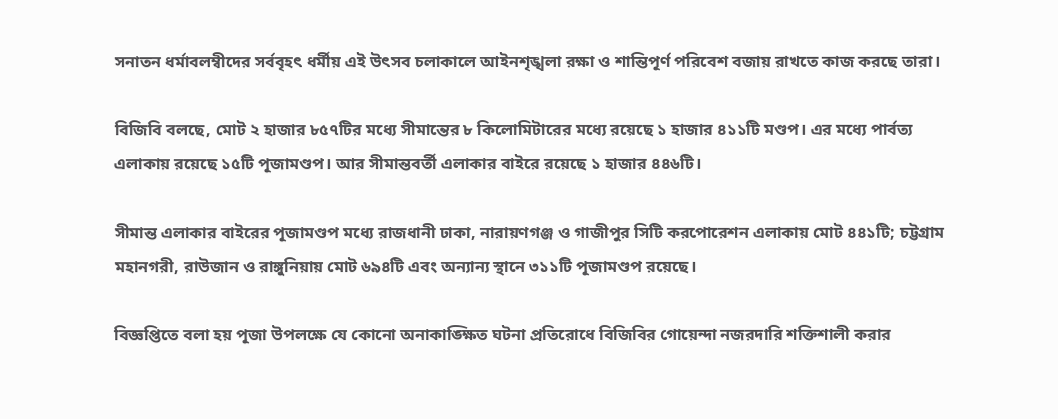সনাতন ধর্মাবলম্বীদের সর্ববৃহৎ ধর্মীয় এই উৎসব চলাকালে আইনশৃঙ্খলা রক্ষা ও শান্তিপূর্ণ পরিবেশ বজায় রাখতে কাজ করছে তারা।

বিজিবি বলছে, মোট ২ হাজার ৮৫৭টির মধ্যে সীমান্তের ৮ কিলোমিটারের মধ্যে রয়েছে ১ হাজার ৪১১টি মণ্ডপ। এর মধ্যে পার্বত্য এলাকায় রয়েছে ১৫টি পূজামণ্ডপ। আর সীমান্তবর্তী এলাকার বাইরে রয়েছে ১ হাজার ৪৪৬টি।

সীমান্ত এলাকার বাইরের পূজামণ্ডপ মধ্যে রাজধানী ঢাকা, নারায়ণগঞ্জ ও গাজীপুর সিটি করপোরেশন এলাকায় মোট ৪৪১টি; চট্টগ্রাম মহানগরী, রাউজান ও রাঙ্গুনিয়ায় মোট ৬৯৪টি এবং অন্যান্য স্থানে ৩১১টি পূজামণ্ডপ রয়েছে।

বিজ্ঞপ্তিতে বলা হয় পূজা উপলক্ষে যে কোনো অনাকাঙ্ক্ষিত ঘটনা প্রতিরোধে বিজিবির গোয়েন্দা নজরদারি শক্তিশালী করার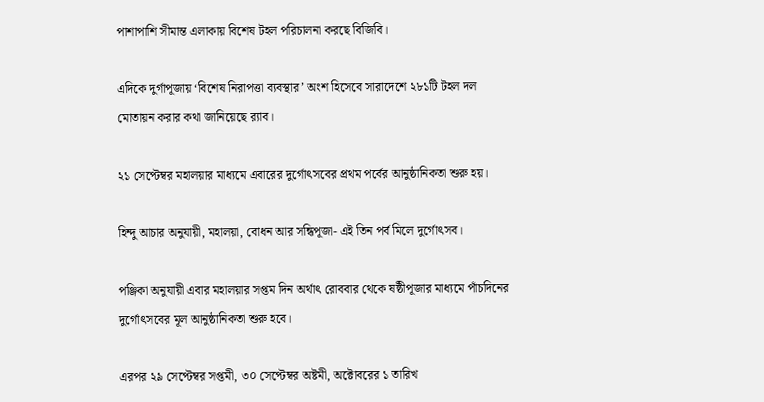পাশাপাশি সীমান্ত এলাকায় বিশেষ টহল পরিচালনা করছে বিজিবি।

এদিকে দুর্গাপূজায় ‘বিশেষ নিরাপত্তা ব্যবস্থার’ অংশ হিসেবে সারাদেশে ২৮১টি টহল দল মোতায়ন করার কথা জানিয়েছে র‌্যাব।

২১ সেপ্টেম্বর মহালয়ার মাধ্যমে এবারের দুর্গোৎসবের প্রথম পর্বের আনুষ্ঠানিকতা শুরু হয়।

হিন্দু আচার অনুযায়ী, মহালয়া, বোধন আর সন্ধিপূজা- এই তিন পর্ব মিলে দুর্গোৎসব।

পঞ্জিকা অনুযায়ী এবার মহালয়ার সপ্তম দিন অর্থাৎ রোববার থেকে ষষ্ঠীপূজার মাধ্যমে পাঁচদিনের দুর্গোৎসবের মূল আনুষ্ঠানিকতা শুরু হবে।

এরপর ২৯ সেপ্টেম্বর সপ্তমী, ৩০ সেপ্টেম্বর অষ্টমী, অক্টোবরের ১ তারিখ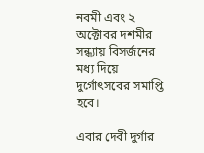নবমী এবং ২ অক্টোবর দশমীর সন্ধ্যায় বিসর্জনের মধ্য দিয়ে দুর্গোৎসবের সমাপ্তি হবে।

এবার দেবী দুর্গার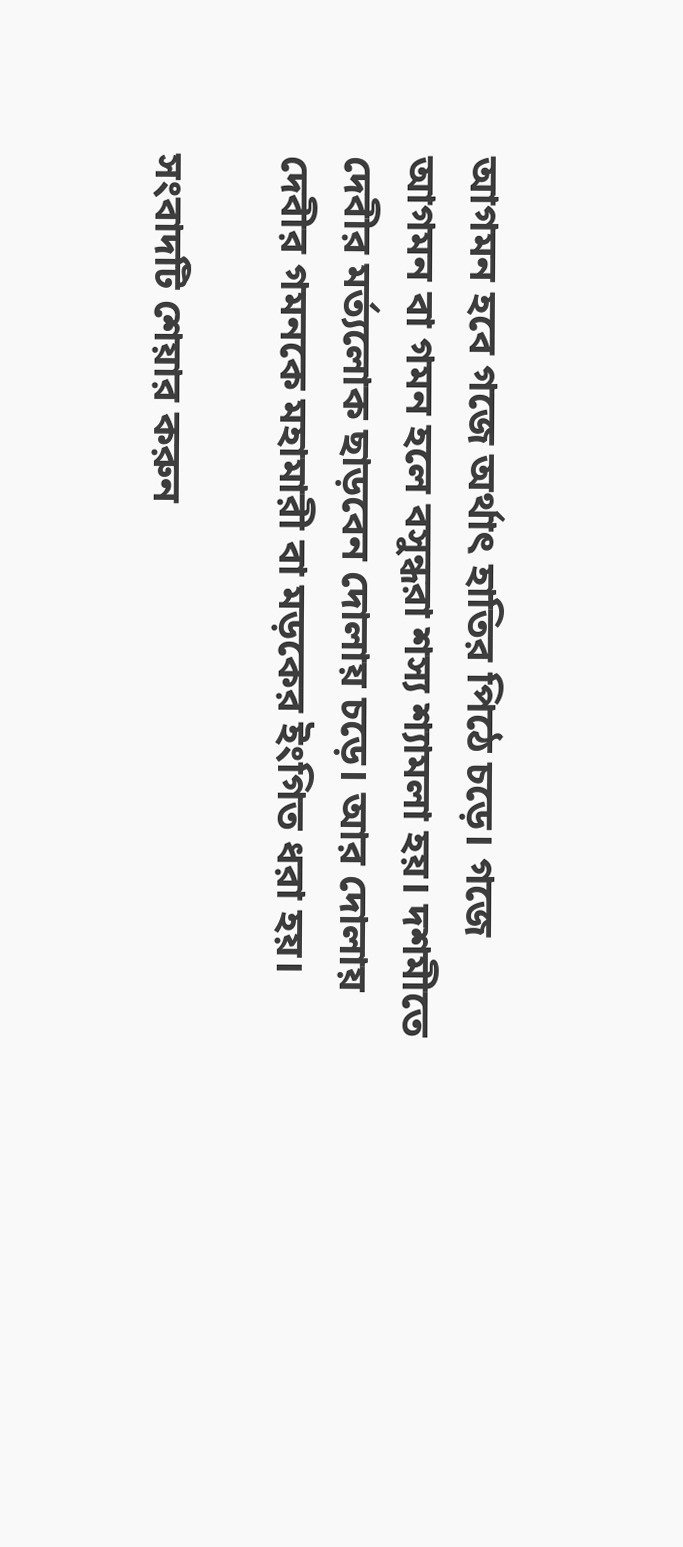আগমন হবে গজে অর্থাৎ হাতির পিঠে চড়ে। গজে আগমন বা গমন হলে বসুন্ধরা শস্য শ্যামলা হয়। দশমীতে দেবীর মর্ত্যলোক ছাড়বেন দোলায় চড়ে। আর দোলায় দেবীর গমনকে মহামারী বা মড়কের ইংগিত ধরা হয়।

সংবাদটি শেয়ার করুন